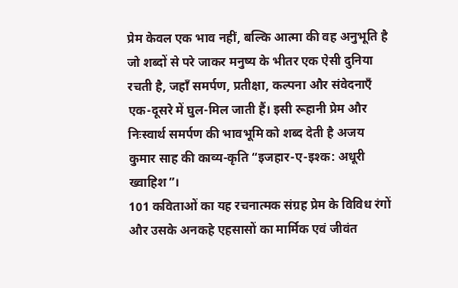प्रेम केवल एक भाव नहीं, बल्कि आत्मा की वह अनुभूति है जो शब्दों से परे जाकर मनुष्य के भीतर एक ऐसी दुनिया रचती है, जहाँ समर्पण, प्रतीक्षा, कल्पना और संवेदनाएँ एक-दूसरे में घुल-मिल जाती हैं। इसी रूहानी प्रेम और निःस्वार्थ समर्पण की भावभूमि को शब्द देती है अजय कुमार साह की काव्य-कृति “इजहार-ए-इश्क: अधूरी ख्वाहिश”।
101 कविताओं का यह रचनात्मक संग्रह प्रेम के विविध रंगों और उसके अनकहे एहसासों का मार्मिक एवं जीवंत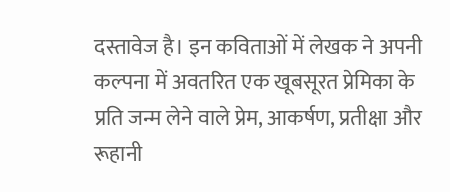दस्तावेज है। इन कविताओं में लेखक ने अपनी कल्पना में अवतरित एक खूबसूरत प्रेमिका के प्रति जन्म लेने वाले प्रेम, आकर्षण, प्रतीक्षा और रूहानी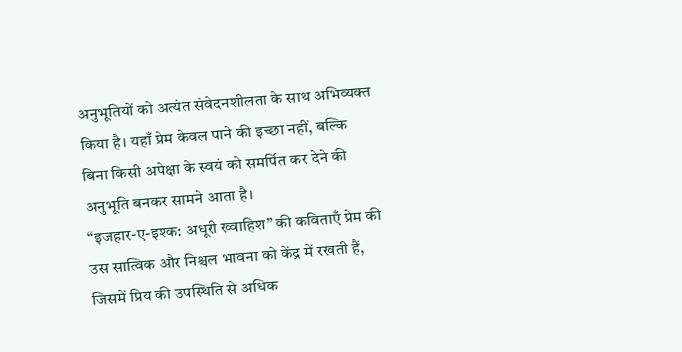अनुभूतियों को अत्यंत संवेदनशीलता के साथ अभिव्यक्त किया है। यहाँ प्रेम केवल पाने की इच्छा नहीं, बल्कि बिना किसी अपेक्षा के स्वयं को समर्पित कर देने की अनुभूति बनकर सामने आता है।
“इजहार-ए-इश्क: अधूरी ख्वाहिश” की कविताएँ प्रेम की उस सात्विक और निश्चल भावना को केंद्र में रखती हैं, जिसमें प्रिय की उपस्थिति से अधिक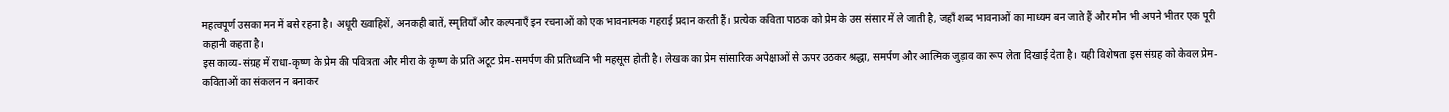महत्वपूर्ण उसका मन में बसे रहना है। अधूरी ख्वाहिशें, अनकही बातें, स्मृतियाँ और कल्पनाएँ इन रचनाओं को एक भावनात्मक गहराई प्रदान करती हैं। प्रत्येक कविता पाठक को प्रेम के उस संसार में ले जाती है, जहाँ शब्द भावनाओं का माध्यम बन जाते हैं और मौन भी अपने भीतर एक पूरी कहानी कहता है।
इस काव्य-संग्रह में राधा-कृष्ण के प्रेम की पवित्रता और मीरा के कृष्ण के प्रति अटूट प्रेम-समर्पण की प्रतिध्वनि भी महसूस होती है। लेखक का प्रेम सांसारिक अपेक्षाओं से ऊपर उठकर श्रद्धा, समर्पण और आत्मिक जुड़ाव का रूप लेता दिखाई देता है। यही विशेषता इस संग्रह को केवल प्रेम-कविताओं का संकलन न बनाकर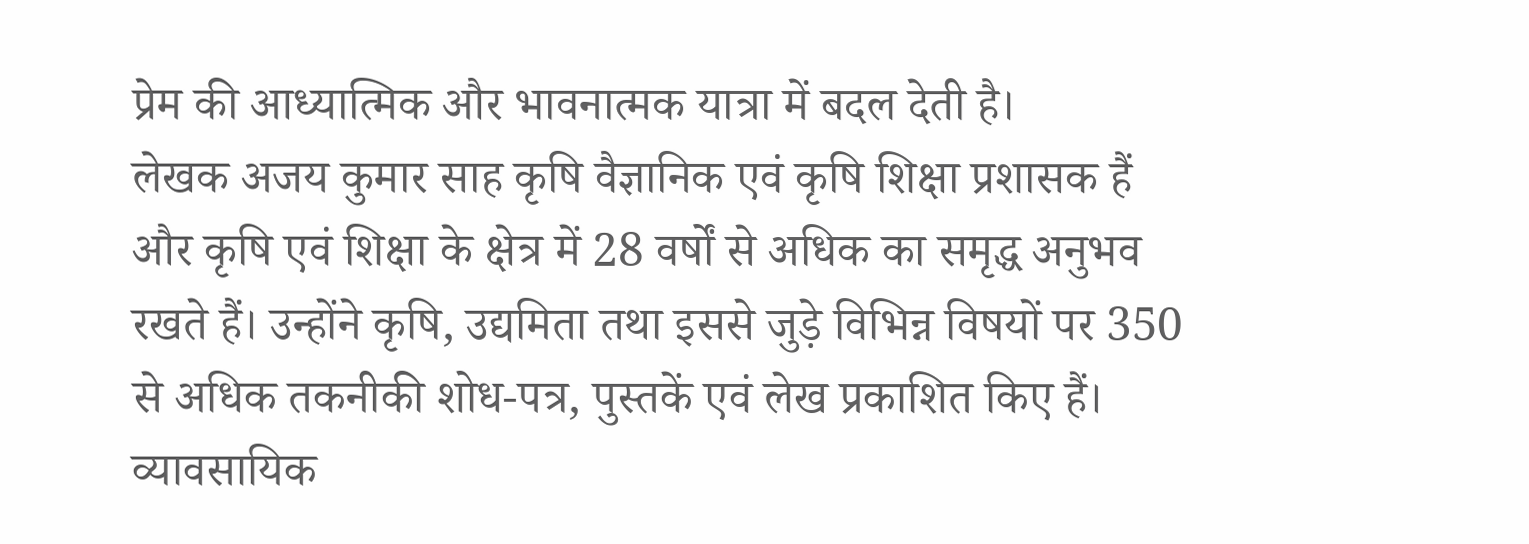प्रेम की आध्यात्मिक और भावनात्मक यात्रा में बदल देती है।
लेखक अजय कुमार साह कृषि वैज्ञानिक एवं कृषि शिक्षा प्रशासक हैं और कृषि एवं शिक्षा के क्षेत्र में 28 वर्षों से अधिक का समृद्ध अनुभव रखते हैं। उन्होंने कृषि, उद्यमिता तथा इससे जुड़े विभिन्न विषयों पर 350 से अधिक तकनीकी शोध-पत्र, पुस्तकें एवं लेख प्रकाशित किए हैं। व्यावसायिक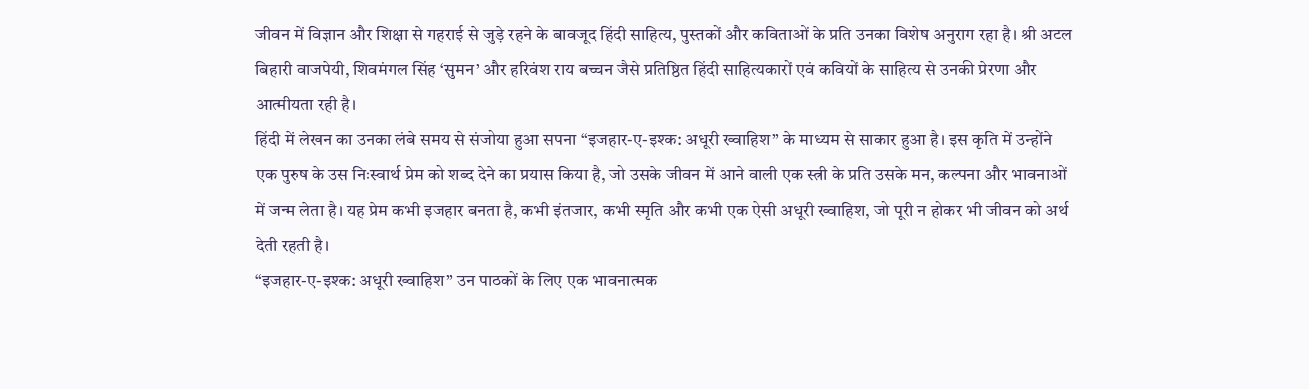जीवन में विज्ञान और शिक्षा से गहराई से जुड़े रहने के बावजूद हिंदी साहित्य, पुस्तकों और कविताओं के प्रति उनका विशेष अनुराग रहा है। श्री अटल बिहारी वाजपेयी, शिवमंगल सिंह ‘सुमन’ और हरिवंश राय बच्चन जैसे प्रतिष्ठित हिंदी साहित्यकारों एवं कवियों के साहित्य से उनकी प्रेरणा और आत्मीयता रही है।
हिंदी में लेखन का उनका लंबे समय से संजोया हुआ सपना “इजहार-ए-इश्क: अधूरी ख्वाहिश” के माध्यम से साकार हुआ है। इस कृति में उन्होंने एक पुरुष के उस निःस्वार्थ प्रेम को शब्द देने का प्रयास किया है, जो उसके जीवन में आने वाली एक स्त्री के प्रति उसके मन, कल्पना और भावनाओं में जन्म लेता है। यह प्रेम कभी इजहार बनता है, कभी इंतजार, कभी स्मृति और कभी एक ऐसी अधूरी ख्वाहिश, जो पूरी न होकर भी जीवन को अर्थ देती रहती है।
“इजहार-ए-इश्क: अधूरी ख्वाहिश” उन पाठकों के लिए एक भावनात्मक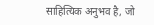साहित्यिक अनुभव है, जो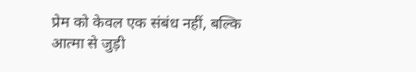प्रेम को केवल एक संबंध नहीं, बल्कि आत्मा से जुड़ी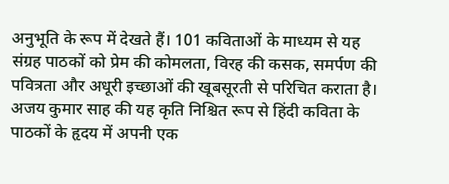अनुभूति के रूप में देखते हैं। 101 कविताओं के माध्यम से यह संग्रह पाठकों को प्रेम की कोमलता, विरह की कसक, समर्पण की पवित्रता और अधूरी इच्छाओं की खूबसूरती से परिचित कराता है। अजय कुमार साह की यह कृति निश्चित रूप से हिंदी कविता के पाठकों के हृदय में अपनी एक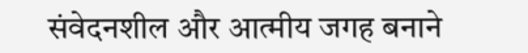संवेदनशील और आत्मीय जगह बनाने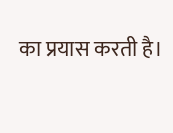का प्रयास करती है।